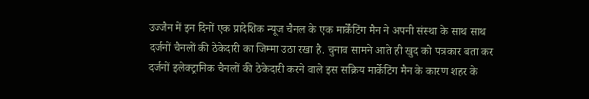उज्जैन में इन दिनों एक प्रादेशिक न्यूज चैनल के एक मार्केंटिंग मैन ने अपनी संस्था के साथ साथ दर्जनों चैनलों की ठेकेदारी का जिम्मा उठा रखा है. चुनाव सामने आते ही खुद को पत्रकार बता कर दर्जनों इलेक्ट्रानिक चैनलों की ठेकेदारी करने वाले इस सक्रिय मार्केटिंग मैन के कारण शहर के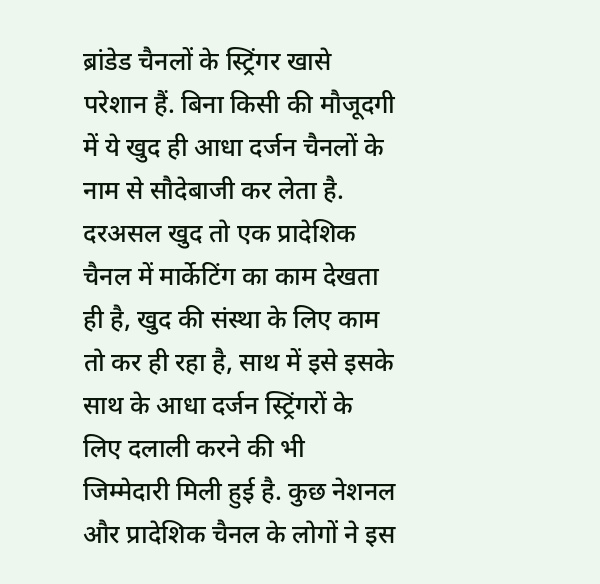ब्रांडेड चैनलों के स्ट्रिंगर खासे परेशान हैं. बिना किसी की मौजूदगी में ये खुद ही आधा दर्जन चैनलों के नाम से सौदेबाजी कर लेता है.
दरअसल खुद तो एक प्रादेशिक चैनल में मार्केटिंग का काम देखता ही है, खुद की संस्था के लिए काम तो कर ही रहा है, साथ में इसे इसके साथ के आधा दर्जन स्ट्रिंगरों के लिए दलाली करने की भी जिम्मेदारी मिली हुई है. कुछ नेशनल और प्रादेशिक चैनल के लोगों ने इस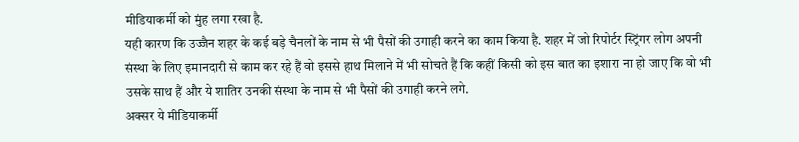मीडियाकर्मी को मुंह लगा रखा है.
यही कारण कि उज्जैन शहर के कई बड़े चैनलों के नाम से भी पैसों की उगाही करने का काम किया है. शहर में जो रिपोर्टर स्ट्रिंगर लोग अपनी संस्था के लिए इमानदारी से काम कर रहे हैं वो इससे हाथ मिलाने में भी सोचते हैं कि कहीं किसी को इस बात का इशारा ना हो जाए कि वो भी उसके साथ हैं और ये शातिर उनकी संस्था के नाम से भी पैसों की उगाही करने लगे.
अक्सर ये मीडियाकर्मी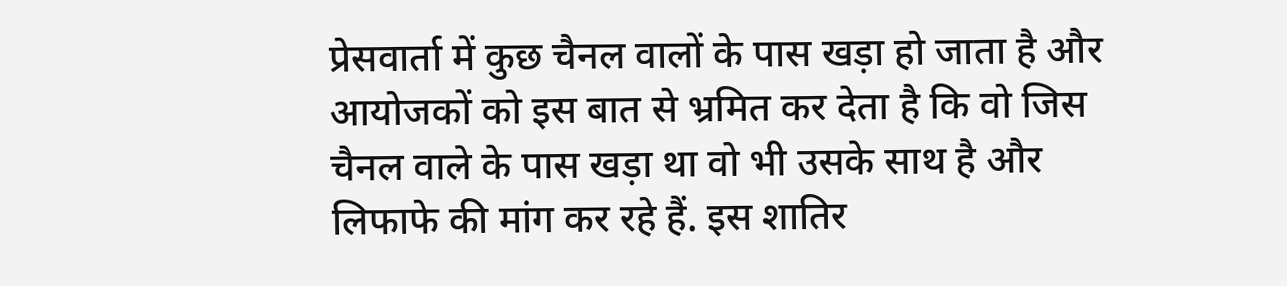प्रेसवार्ता में कुछ चैनल वालों के पास खड़ा हो जाता है और आयोजकों को इस बात से भ्रमित कर देता है कि वो जिस चैनल वाले के पास खड़ा था वो भी उसके साथ है और लिफाफे की मांग कर रहे हैं. इस शातिर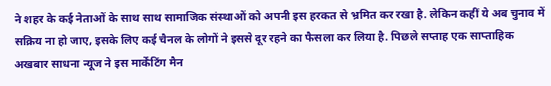ने शहर के कई नेताओं के साथ साथ सामाजिक संस्थाओं को अपनी इस हरकत से भ्रमित कर रखा है. लेकिन कहीं ये अब चुनाव में सक्रिय ना हो जाए, इसके लिए कई चैनल के लोगों ने इससे दूर रहने का फैसला कर लिया है. पिछले सप्ताह एक साप्ताहिक अखबार साधना न्यूज ने इस मार्केंटिंग मैन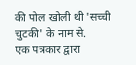की पोल खोली थी 'सच्ची चुटकी' के नाम से.
एक पत्रकार द्वारा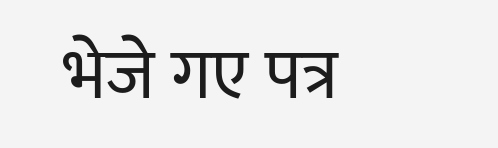भेजे गए पत्र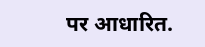पर आधारित.